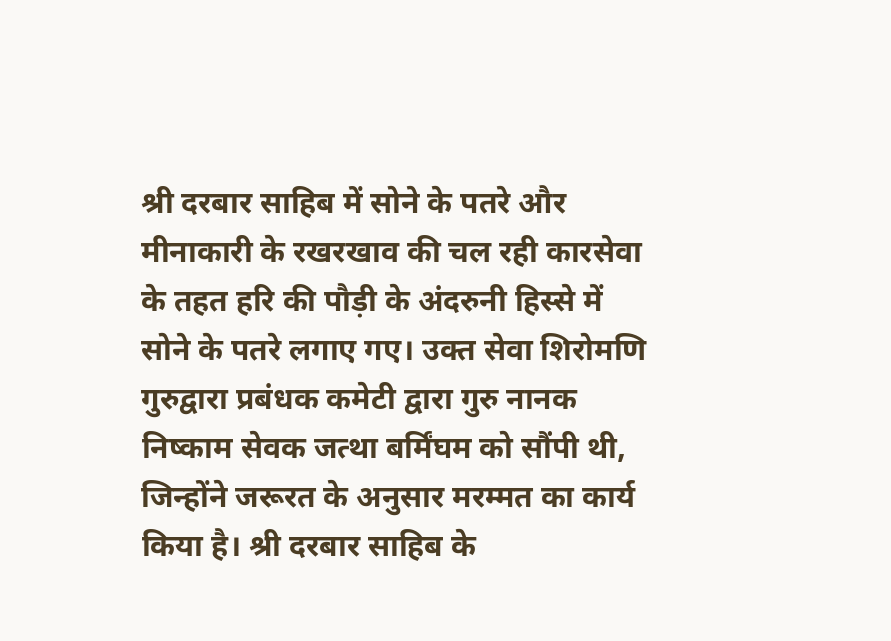श्री दरबार साहिब में सोने के पतरे और मीनाकारी के रखरखाव की चल रही कारसेवा के तहत हरि की पौड़ी के अंदरुनी हिस्से में सोने के पतरे लगाए गए। उक्त सेवा शिरोमणि गुरुद्वारा प्रबंधक कमेटी द्वारा गुरु नानक निष्काम सेवक जत्था बर्मिंघम को सौंपी थी, जिन्होंने जरूरत के अनुसार मरम्मत का कार्य किया है। श्री दरबार साहिब के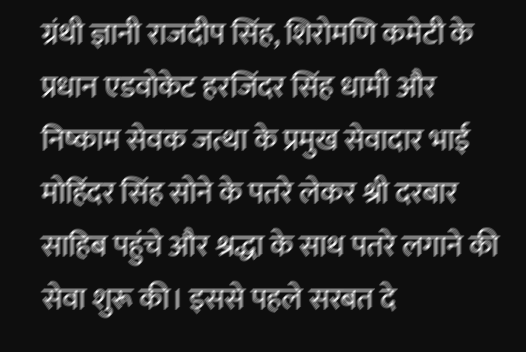ग्रंथी ज्ञानी राजदीप सिंह, शिरोमणि कमेटी के प्रधान एडवोकेट हरजिंदर सिंह धामी और निष्काम सेवक जत्था के प्रमुख सेवादार भाई मोहिंदर सिंह सोने के पतरे लेकर श्री दरबार साहिब पहुंचे और श्रद्धा के साथ पतरे लगाने की सेवा शुरू की। इससे पहले सरबत दे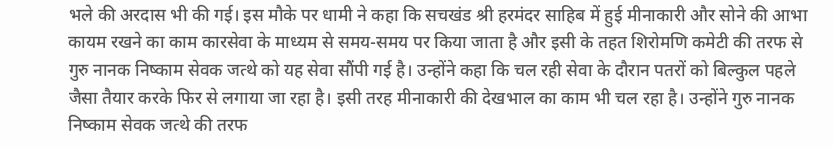भले की अरदास भी की गई। इस मौके पर धामी ने कहा कि सचखंड श्री हरमंदर साहिब में हुई मीनाकारी और सोने की आभा कायम रखने का काम कारसेवा के माध्यम से समय-समय पर किया जाता है और इसी के तहत शिरोमणि कमेटी की तरफ से गुरु नानक निष्काम सेवक जत्थे को यह सेवा सौंपी गई है। उन्होंने कहा कि चल रही सेवा के दौरान पतरों को बिल्कुल पहले जैसा तैयार करके फिर से लगाया जा रहा है। इसी तरह मीनाकारी की देखभाल का काम भी चल रहा है। उन्होंने गुरु नानक निष्काम सेवक जत्थे की तरफ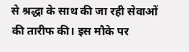से श्रद्धा के साथ की जा रही सेवाओं की तारीफ की। इस मौके पर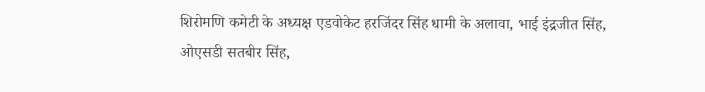शिरोमणि कमेटी के अध्यक्ष एडवोकेट हरजिंदर सिंह धामी के अलावा, भाई इंद्रजीत सिंह, ओएसडी सतबीर सिंह,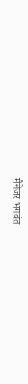मैनेजर भगवंत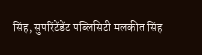सिंह, सुपरिंटेंडेंट पब्लिसिटी मलकीत सिंह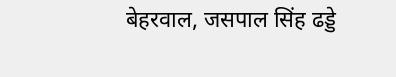बेहरवाल, जसपाल सिंह ढड्डे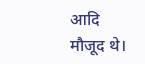आदि मौजूद थे।